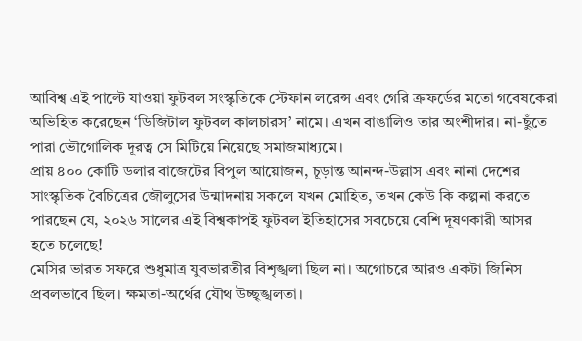আবিশ্ব এই পাল্টে যাওয়া ফুটবল সংস্কৃতিকে স্টেফান লরেন্স এবং গেরি ক্রফর্ডের মতো গবেষকেরা অভিহিত করেছেন ‘ডিজিটাল ফুটবল কালচারস’ নামে। এখন বাঙালিও তার অংশীদার। না-ছুঁতে পারা ভৌগোলিক দূরত্ব সে মিটিয়ে নিয়েছে সমাজমাধ্যমে।
প্রায় ৪০০ কোটি ডলার বাজেটের বিপুল আয়োজন, চূড়ান্ত আনন্দ-উল্লাস এবং নানা দেশের সাংস্কৃতিক বৈচিত্রের জৌলুসের উন্মাদনায় সকলে যখন মোহিত, তখন কেউ কি কল্পনা করতে পারছেন যে, ২০২৬ সালের এই বিশ্বকাপই ফুটবল ইতিহাসের সবচেয়ে বেশি দূষণকারী আসর হতে চলেছে!
মেসির ভারত সফরে শুধুমাত্র যুবভারতীর বিশৃঙ্খলা ছিল না। অগোচরে আরও একটা জিনিস প্রবলভাবে ছিল। ক্ষমতা-অর্থের যৌথ উচ্ছৃঙ্খলতা।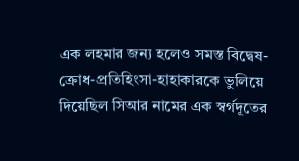এক লহমার জন্য হলেও সমস্ত বিদ্বেষ-ক্রোধ-প্রতিহিংসা-হাহাকারকে ভুলিয়ে দিয়েছিল সিআর নামের এক স্বর্গদূতের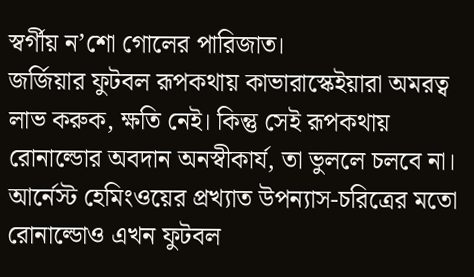স্বর্গীয় ন’শো গোলের পারিজাত।
জর্জিয়ার ফুটবল রূপকথায় কাভারাস্কেইয়ারা অমরত্ব লাভ করুক, ক্ষতি নেই। কিন্তু সেই রূপকথায় রোনাল্ডোর অবদান অনস্বীকার্য, তা ভুললে চলবে না।
আর্নেস্ট হেমিংওয়ের প্রখ্যাত উপন্যাস-চরিত্রের মতো রোনাল্ডোও এখন ফুটবল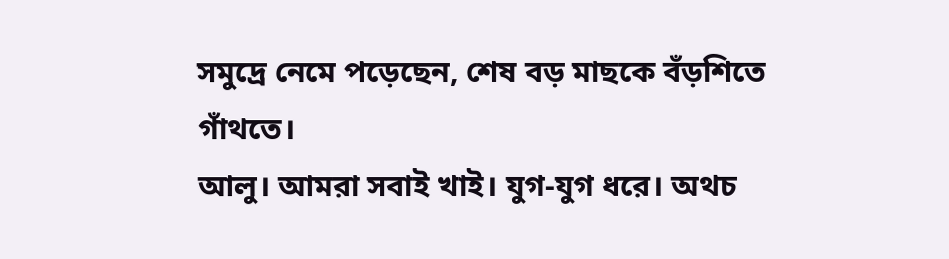সমুদ্রে নেমে পড়েছেন, শেষ বড় মাছকে বঁড়শিতে গাঁথতে।
আলু। আমরা সবাই খাই। যুগ-যুগ ধরে। অথচ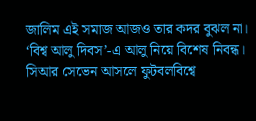জালিম এই সমাজ আজও তার কদর বুঝল না। ‘বিশ্ব আলু দিবস’-এ আলু নিয়ে বিশেষ নিবন্ধ।
সিআর সেভেন আসলে ফুটবলবিশ্বে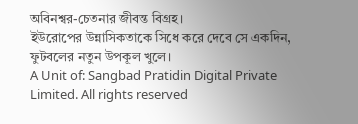অবিনশ্বর-চেতনার জীবন্ত বিগ্রহ।
ইউরোপের উন্নাসিকতাকে সিধে করে দেবে সে একদিন, ফুটবলের নতুন উপকূল খুলে।
A Unit of: Sangbad Pratidin Digital Private Limited. All rights reserved